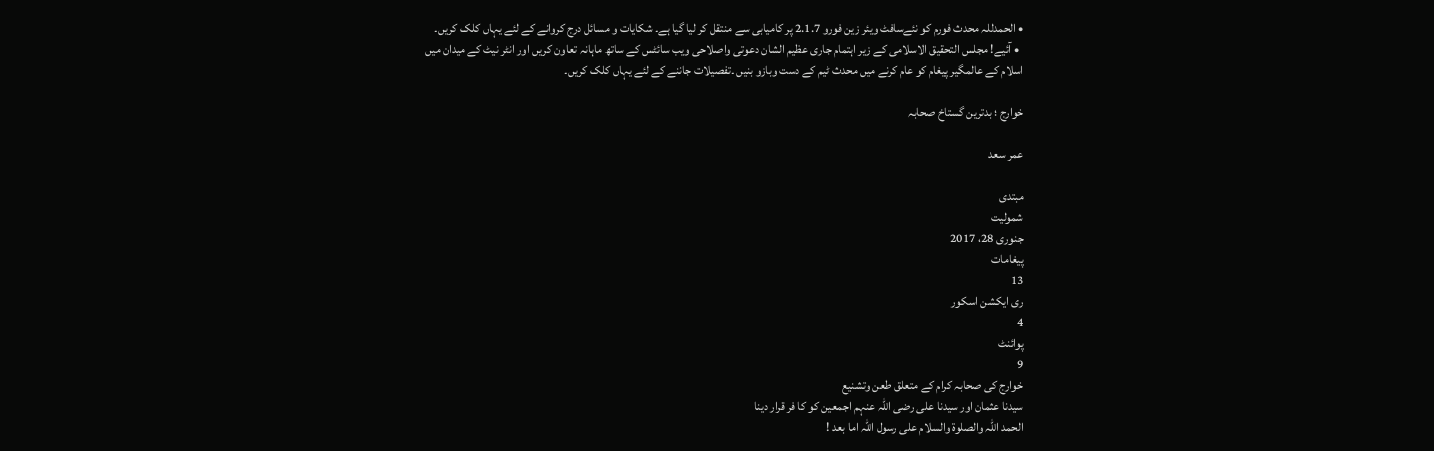• الحمدللہ محدث فورم کو نئےسافٹ ویئر زین فورو 2.1.7 پر کامیابی سے منتقل کر لیا گیا ہے۔ شکایات و مسائل درج کروانے کے لئے یہاں کلک کریں۔
  • آئیے! مجلس التحقیق الاسلامی کے زیر اہتمام جاری عظیم الشان دعوتی واصلاحی ویب سائٹس کے ساتھ ماہانہ تعاون کریں اور انٹر نیٹ کے میدان میں اسلام کے عالمگیر پیغام کو عام کرنے میں محدث ٹیم کے دست وبازو بنیں ۔تفصیلات جاننے کے لئے یہاں کلک کریں۔

خوارج ؛ بدترین گستاخ صحابہ

عمر سعد

مبتدی
شمولیت
جنوری 28، 2017
پیغامات
13
ری ایکشن اسکور
4
پوائنٹ
9
خوارج کی صحابہ کرام کے متعلق طعن وتشنیع
سیدنا عثمان اور سیدنا علی رضی اللہ عنہم اجمعین کو کا فر قرار دینا
الحمد اللہ والصلوۃ والسلام علی رسول اللہ اما بعد !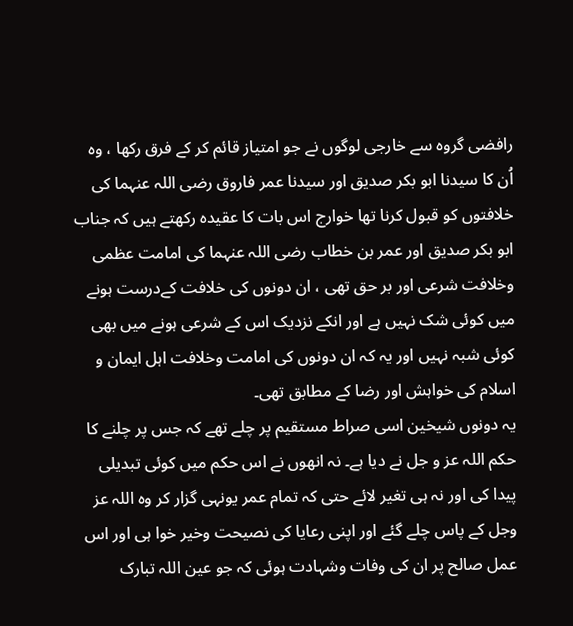رافضی گروہ سے خارجی لوگوں نے جو امتیاز قائم کر کے فرق رکھا ، وہ اُن کا سیدنا ابو بکر صدیق اور سیدنا عمر فاروق رضی اللہ عنہما کی خلافتوں کو قبول کرنا تھا خوارج اس بات کا عقیدہ رکھتے ہیں کہ جناب ابو بکر صدیق اور عمر بن خطاب رضی اللہ عنہما کی امامت عظمی وخلافت شرعی اور بر حق تھی ، ان دونوں کی خلافت کےدرست ہونے میں کوئی شک نہیں ہے اور انکے نزدیک اس کے شرعی ہونے میں بھی کوئی شبہ نہیں اور یہ کہ ان دونوں کی امامت وخلافت اہل ایمان و اسلام کی خواہش اور رضا کے مطابق تھی۔
یہ دونوں شیخین اسی صراط مستقیم پر چلے تھے کہ جس پر چلنے کا حکم اللہ عز و جل نے دیا ہے۔ نہ انھوں نے اس حکم میں کوئی تبدیلی پیدا کی اور نہ ہی تغیر لائے حتی کہ تمام عمر یونہی گزار کر وہ اللہ عز وجل کے پاس چلے گئے اور اپنی رعایا کی نصیحت وخیر خوا ہی اور اس عمل صالح پر ان کی وفات وشہادت ہوئی کہ جو عین اللہ تبارک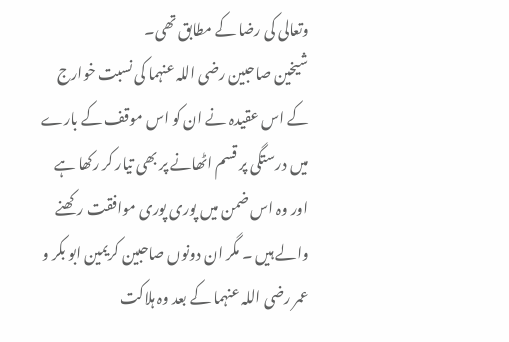وتعالی کی رضا کے مطابق تھی۔
شیخین صاحبین رضی اللہ عنہما کی نسبت خوارج کے اس عقیدہ نے ان کو اس موقف کے بارے میں درستگی پر قسم اٹھانے پر بھی تیار کر رکھا ہے اور وہ اس ضمن میں پوری پوری موافقت رکھنے والے ہیں ۔ مگر ان دونوں صاحبین کریمین ابو بکر و عمر رضی اللہ عنہما کے بعد وہ ہلاکت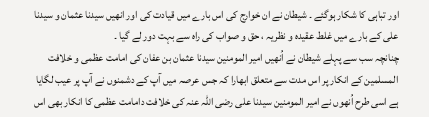اور تباہی کا شکار ہوگئے ۔ شیطان نے ان خوارج کی اس بارے میں قیادت کی اور انھیں سیدنا عثمان و سیدنا علی کے بارے میں غلط عقیدہ و نظریہ ، حق و صواب کی راہ سے بہت دور لے گیا ۔
چنانچہ سب سے پہلے شیطان نے اُنھیں امیر المومنین سیدنا عثمان بن عفان کی امامت عظمی و خلافت المسلمین کے انکار پر اس مدت سے متعلق ابھارا کہ جس عرصہ میں آپ کے دشمنوں نے آپ پر عیب لگایا ہے اسی طرح اُنھوں نے امیر المومنین سیدنا علی رضی اللہ عنہ کی خلافت دامامت عظمی کا انکار بھی اس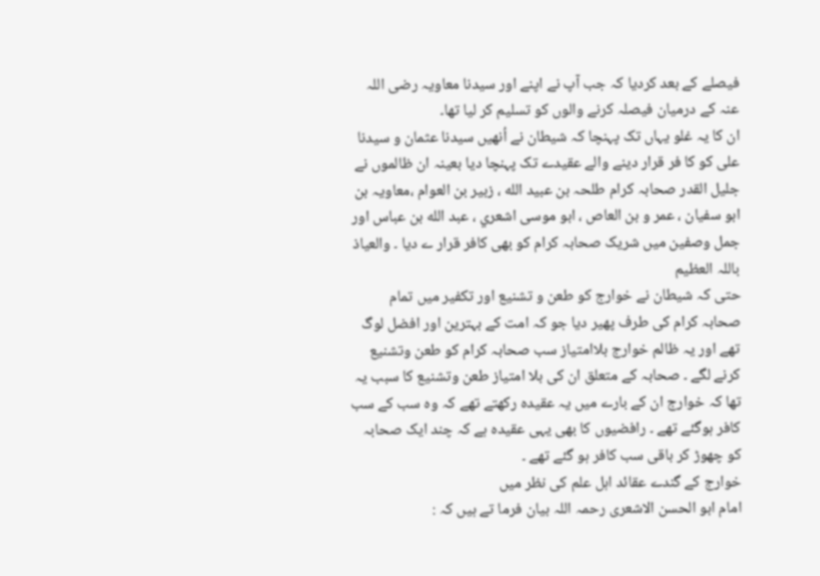فیصلے کے بعد کردیا کہ جب آپ نے اپنے اور سیدنا معاویہ رضی اللہ عنہ کے درمیان فیصلہ کرنے والوں کو تسلیم کر لیا تھا۔
ان کا یہ غلو یہاں تک پہنچا کہ شیطان نے اُنھیں سیدنا عثمان و سیدنا علی کو کا فر قرار دینے والے عقیدے تک پہنچا دیا بعینہ ان ظالموں نے جلیل القدر صحابہ کرام طلحہ بن عبيد الله ، زبير بن العوام ،معاویہ بن ابو سفيان ، عمر و بن العاص ، ابو موسی اشعري ، عبد الله بن عباس اور جمل وصفین میں شریک صحابہ کرام کو بھی کافر قرار ے دیا ۔ والعیاذ باللہ العظیم
حتی کہ شیطان نے خوارج کو طعن و تشنیع اور تکفیر میں تمام صحابہ کرام کی طرف پھیر دیا جو کہ امت کے بہترین اور افضل لوگ تھے اور یہ ظالم خوارج بلاامتیاز سب صحابہ کرام کو طعن وتشنیع کرنے لگے ۔ صحابہ کے متعلق ان کی بلا امتیاز طعن وتشنیع کا سبب یہ تھا کہ خوارج ان کے بارے میں یہ عقیدہ رکھتے تھے کہ وہ سب کے سب کافر ہوگئے تھے ۔ رافضیوں کا بھی یہی عقیدہ ہے کہ چند ایک صحابہ کو چھوڑ کر باقی سب کافر ہو گئے تھے ۔
خوارج کے گندے عقائد اہل علم کی نظر میں
امام ابو الحسن الاشعری رحمہ اللہ بیان فرما تے ہیں کہ :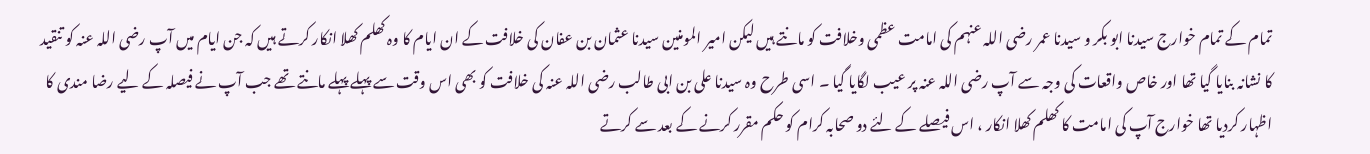تمام کے تمام خوارج سیدنا ابو بکر و سیدنا عمر رضی اللہ عنہم کی امامت عظمی وخلافت کو مانتے ہیں لیکن امیر المومنین سیدنا عثمان بن عفان کی خلافت کے ان ایام کا وہ کھلم کھلا انکار کرتے ہیں کہ جن ایام میں آپ رضی اللہ عنہ کو تنقید کا نشانہ بنایا گیا تھا اور خاص واقعات کی وجہ سے آپ رضی اللہ عنہ پر عیب لگایا گیا ۔ اسی طرح وہ سیدنا علی بن ابی طالب رضی اللہ عنہ کی خلافت کو بھی اس وقت سے پہلے پہلے مانتے تھے جب آپ نے فیصلہ کے لیے رضا مندی کا اظہار کردیا تھا خوارج آپ کی امامت کا کھلم کھلا انکار ، اس فیصلے کے لئے دو صحابہ کرام کو حکم مقرر کرنے کے بعد سے کرتے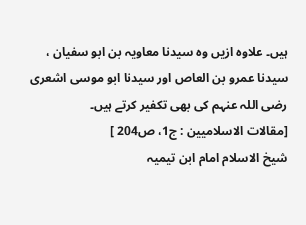ہیں۔ علاوہ ازیں وہ سیدنا معاویہ بن ابو سفیان ، سیدنا عمرو بن العاص اور سیدنا ابو موسی اشعری رضی اللہ عنہم کی بھی تکفیر کرتے ہیں۔
[مقالات الاسلامیین : ج1، ص204 ]
شیخ الاسلام امام ابن تیمیہ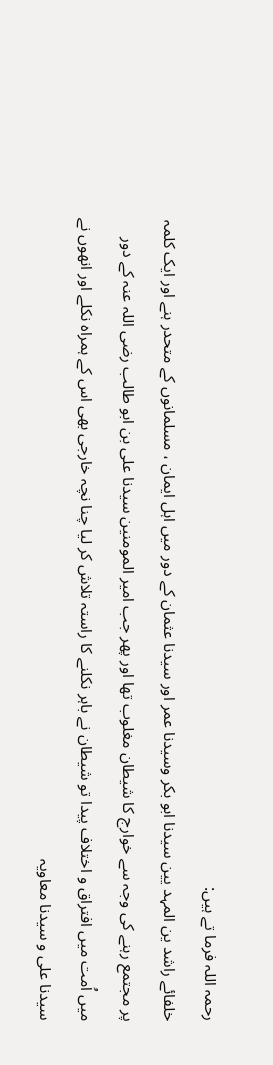رحمہ اللہ فرما تے ہیں:
خلفائے راشد ین المہد یین سیدنا ابو بکر وسیدنا عمر اور سیدنا عثمان کے دور میں اہل ایمان ، مسلمانوں کے متحدر ہنے اور ایک کلمہ پر مجتمع رہنے کی وجہ سے خوارج کا شیطان مغلوب تھا اور پھر جب امیر المومنین سیدنا علی بن ابو طالب رضی اللہ عنہ کے دور میں اُمت میں افتراق و اختلاف پیدا تو شیطان نے باہر نکلنے کا راستہ تلاش کر لیا چنا نچہ خارجی بھی اس کے ہمراہ نکلے اور انھوں نے سیدنا علی و سیدنا معاویہ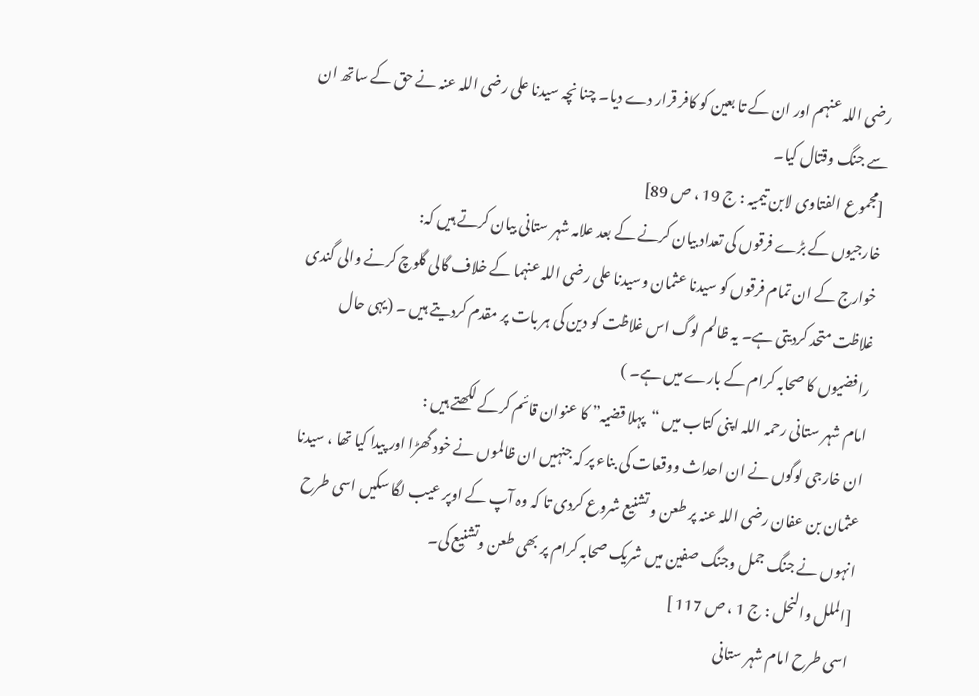رضی اللہ عنہم اور ان کے تا بعین کو کافر قرار دے دیا۔ چنا نچہ سیدنا علی رضی اللہ عنہ نے حق کے ساتھ ان سے جنگ وقتال کیا۔
[مجموع الفتاوی لابن تیمیہ : ج 19 ، ص 89]
خارجیوں کے بڑے فرقوں کی تعداد بیان کرنے کے بعد علامہ شہر ستانی بیان کرتے ہیں کہ:
خوارج کے ان تمام فرقوں کو سیدنا عثمان وسیدنا علی رضی اللہ عنہما کے خلاف گالی گلوچ کرنے والی گندی غلاظت متحد کردیتی ہے۔ یہ ظالم لوگ اس غلاظت کو دین کی ہر بات پر مقدم کردیتے ہیں ۔ (یہی حال رافضیوں کا صحابہ کرام کے بارے میں ہے۔ )
امام شہر ستانی رحمہ اللہ اپنی کتاب میں “پہلا قضیہ” کا عنوان قائم کرکے لکھتے ہیں :
ان خارجی لوگوں نے ان احداث ووقعات کی بناء پر کہ جنہیں ان ظالموں نے خود گھڑا اور پیدا کیا تھا ، سیدنا عثمان بن عفان رضی اللہ عنہ پر طعن و تشنیع شروع کردی تا کہ وہ آپ کے اوپر عیب لگا سکیں اسی طرح انہوں نے جنگ جمل وجنگ صفین میں شریک صحابہ کرام پر بھی طعن وتشنیع کی۔
[الملل والنحل : ج 1 ، ص 117 ]
اسی طرح امام شہر ستانی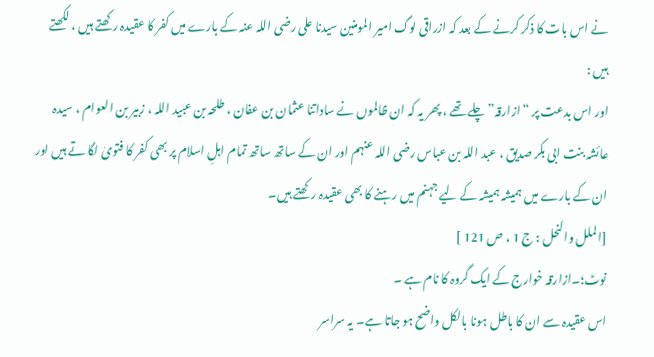نے اس بات کا ذکر کرنے کے بعد کہ ازراقی لوگ امیر المومنین سیدنا علی رضی اللہ عنہ کے بارے میں کفر کا عقیدہ رکھتے ہیں ، لکھتے ہیں :
اور اس بدعت پر “ازارقہ” چلے تھے ، پھر یہ کہ ان ظالموں نے ساداتنا عثمان بن عفان ، طلحہ بن عبید اللہ ، زبیر بن العوام ، سیدہ عائشہ بنت ابی بکر صدیق ، عبد اللہ بن عباس رضی اللہ عنہم اور ان کے ساتھ ساتھ تمام اہلِ اسلام پر بھی کفر کا فتویٰ لگا تے ہیں اور ان کے بارے میں ہمیشہ ہمیشہ کے لیے جہنم میں رہنے کا بھی عقیدہ رکھتے ہیں۔
[الملل والنحل : ج 1 ، ص 121 ]
نوٹ؛۔ازارقہ خوارج کے ایک گروہ کا نام ہے ۔
اس عقیدہ سے ان کا باطل ہونا بالکل واضح ہو جاتا ہے۔ یہ سراسر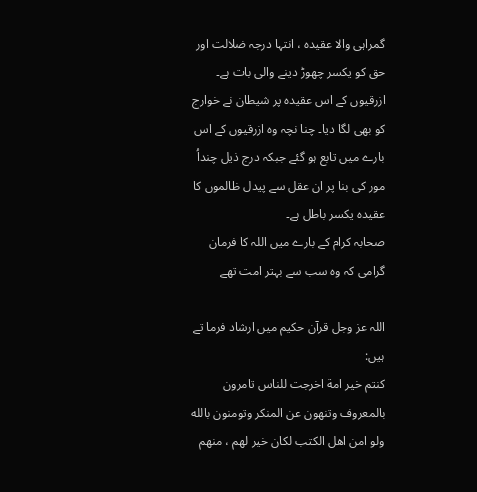گمراہی والا عقیدہ ، انتہا درجہ ضلالت اور حق کو یکسر چھوڑ دینے والی بات ہے۔ ازرقیوں کے اس عقیدہ پر شیطان نے خوارج کو بھی لگا دیا۔ چنا نچہ وہ ازرقیوں کے اس بارے میں تابع ہو گئے جبکہ درج ذیل چنداُ مور کی بنا پر ان عقل سے پیدل ظالموں کا عقیدہ یکسر باطل ہے۔
صحابہ کرام کے بارے میں اللہ کا فرمان گرامی کہ وہ سب سے بہتر امت تھے

اللہ عز وجل قرآن حکیم میں ارشاد فرما تے ہیں:
كنتم خير امة اخرجت للناس تامرون بالمعروف وتنهون عن المنكر وتومنون بالله ولو امن اهل الكتب لكان خير لهم ، منهم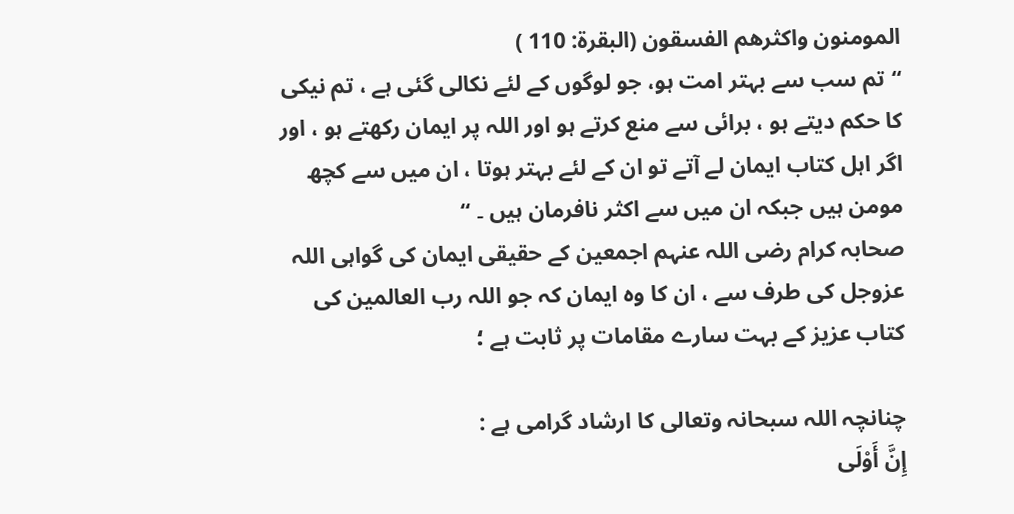المومنون واكثرهم الفسقون (البقرۃ: 110 )
“تم سب سے بہتر امت ہو، جو لوگوں کے لئے نکالی گئی ہے ، تم نیکی کا حکم دیتے ہو ، برائی سے منع کرتے ہو اور اللہ پر ایمان رکھتے ہو ، اور اگر اہل کتاب ایمان لے آتے تو ان کے لئے بہتر ہوتا ، ان میں سے کچھ مومن ہیں جبکہ ان میں سے اکثر نافرمان ہیں ۔ “
صحابہ کرام رضی اللہ عنہم اجمعین کے حقیقی ایمان کی گواہی اللہ عزوجل کی طرف سے ، ان کا وہ ایمان کہ جو اللہ رب العالمین کی کتاب عزیز کے بہت سارے مقامات پر ثابت ہے ؛

چنانچہ اللہ سبحانہ وتعالی کا ارشاد گرامی ہے :
إِنَّ أَوْلَى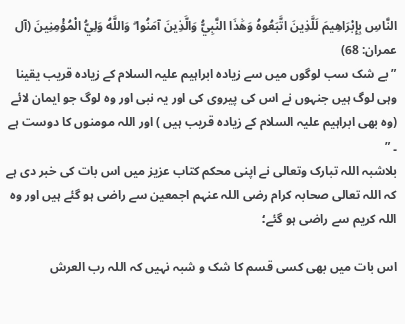النَّاسِ بِإِبْرَاهِيمَ لَلَّذِينَ اتَّبَعُوهُ وَهَٰذَا النَّبِيُّ وَالَّذِينَ آمَنُوا ۗ وَاللَّهُ وَلِيُّ الْمُؤْمِنِينَ (آل عمران: 68)
” بے شک سب لوگوں میں سے زیادہ ابراہیم علیہ السلام کے زیادہ قریب یقینا وہی لوگ ہیں جنہوں نے اس کی پیروی کی اور یہ نبی اور وہ لوگ جو ایمان لائے (وہ بھی ابراہیم علیہ السلام کے زیادہ قریب ہیں ) اور اللہ مومنوں کا دوست ہے ۔ ”
بلاشبہ اللہ تبارک وتعالی نے اپنی محکم کتاب عزیز میں اس بات کی خبر دی ہے کہ اللہ تعالی صحابہ کرام رضی اللہ عنہم اجمعین سے راضی ہو گئے ہیں اور وہ اللہ کریم سے راضی ہو گئے؛

اس بات میں بھی کسی قسم کا شک و شبہ نہیں کہ اللہ رب العرش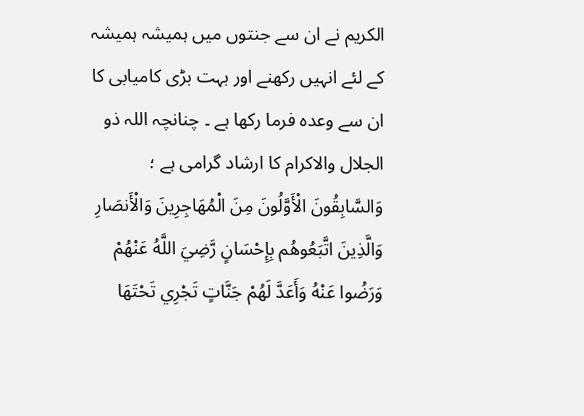الکریم نے ان سے جنتوں میں ہمیشہ ہمیشہ کے لئے انہیں رکھنے اور بہت بڑی کامیابی کا ان سے وعدہ فرما رکھا ہے ۔ چنانچہ اللہ ذو الجلال والاکرام کا ارشاد گرامی ہے ؛
وَالسَّابِقُونَ الْأَوَّلُونَ مِنَ الْمُهَاجِرِينَ وَالْأَنصَارِ وَالَّذِينَ اتَّبَعُوهُم بِإِحْسَانٍ رَّضِيَ اللَّهُ عَنْهُمْ وَرَضُوا عَنْهُ وَأَعَدَّ لَهُمْ جَنَّاتٍ تَجْرِي تَحْتَهَا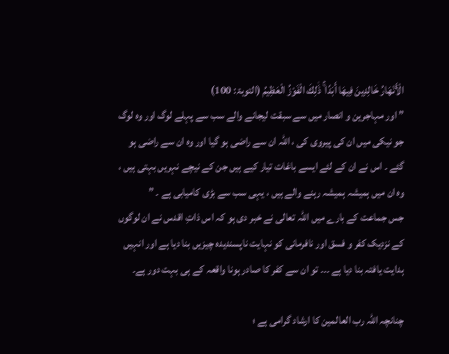الْأَنْهَارُ خَالِدِينَ فِيهَا أَبَدًا ۚ ذَٰلِكَ الْفَوْزُ الْعَظِيمُ (التوبۃ: 100)
” اور مہاجرین و انصار میں سے سبقت لیجانے والے سب سے پہلے لوگ اور وہ لوگ جو نیکی میں ان کی پیروی کی ، اللہ ان سے راضی ہو گیا اور وہ ان سے راضی ہو گئے ۔ اس نے ان کے لئے ایسے باغات تیار کیے ہیں جن کے نیچے نہریں بہتی ہیں ، وہ ان میں ہمیشہ ہمیشہ رہنے والے ہیں ، یہی سب سے بڑی کامیابی ہے ۔ ”
جس جماعت کے بارے میں اللہ تعالی نے خبر دی ہو کہ اس ذاتِ اقدس نے ان لوگوں کے نزدیک کفر و فسق اور نافرمانی کو نہایت ناپسندیدہ چیزیں بنا دیا ہے اور انہیں ہدایت یافتہ بنا دیا ہے ۔۔۔ تو ان سے کفر کا صادر ہونا واقعہ کے ہی بہت دور ہے۔

چنانچہ اللہ رب العالمین کا ارشاد گرامی ہے ؛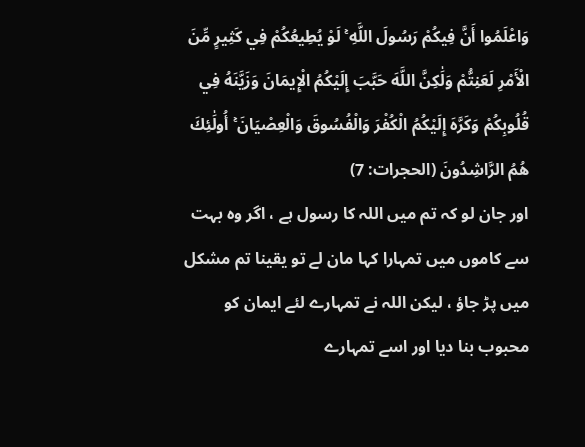وَاعْلَمُوا أَنَّ فِيكُمْ رَسُولَ اللَّهِ ۚ لَوْ يُطِيعُكُمْ فِي كَثِيرٍ مِّنَ الْأَمْرِ لَعَنِتُّمْ وَلَٰكِنَّ اللَّهَ حَبَّبَ إِلَيْكُمُ الْإِيمَانَ وَزَيَّنَهُ فِي قُلُوبِكُمْ وَكَرَّهَ إِلَيْكُمُ الْكُفْرَ وَالْفُسُوقَ وَالْعِصْيَانَ ۚ أُولَٰئِكَ هُمُ الرَّاشِدُونَ (الحجرات: 7)
اور جان لو کہ تم میں اللہ کا رسول ہے ، اگر وہ بہت سے کاموں میں تمہارا کہا مان لے تو یقینا تم مشکل میں پڑ جاؤ ، لیکن اللہ نے تمہارے لئے ایمان کو محبوب بنا دیا اور اسے تمہارے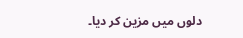دلوں میں مزین کر دیا۔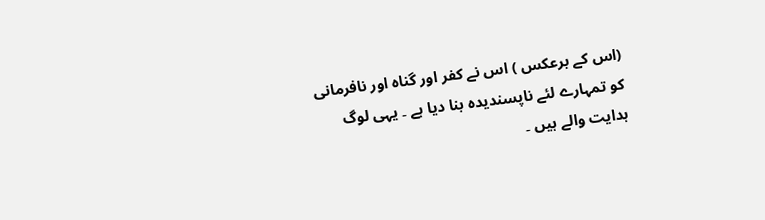(اس کے برعکس ) اس نے کفر اور گناہ اور نافرمانی کو تمہارے لئے ناپسندیدہ بنا دیا ہے ۔ یہی لوگ ہدایت والے ہیں ۔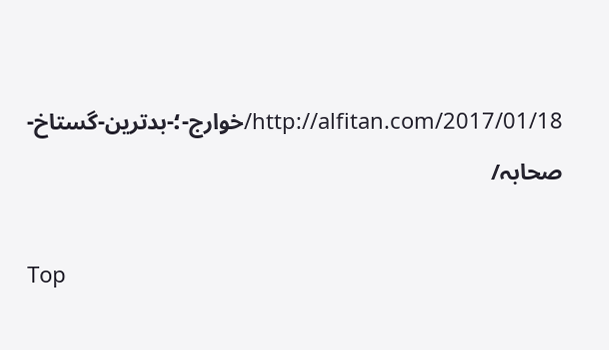http://alfitan.com/2017/01/18/خوارج-؛-بدترین-گستاخ-صحابہ/

Top